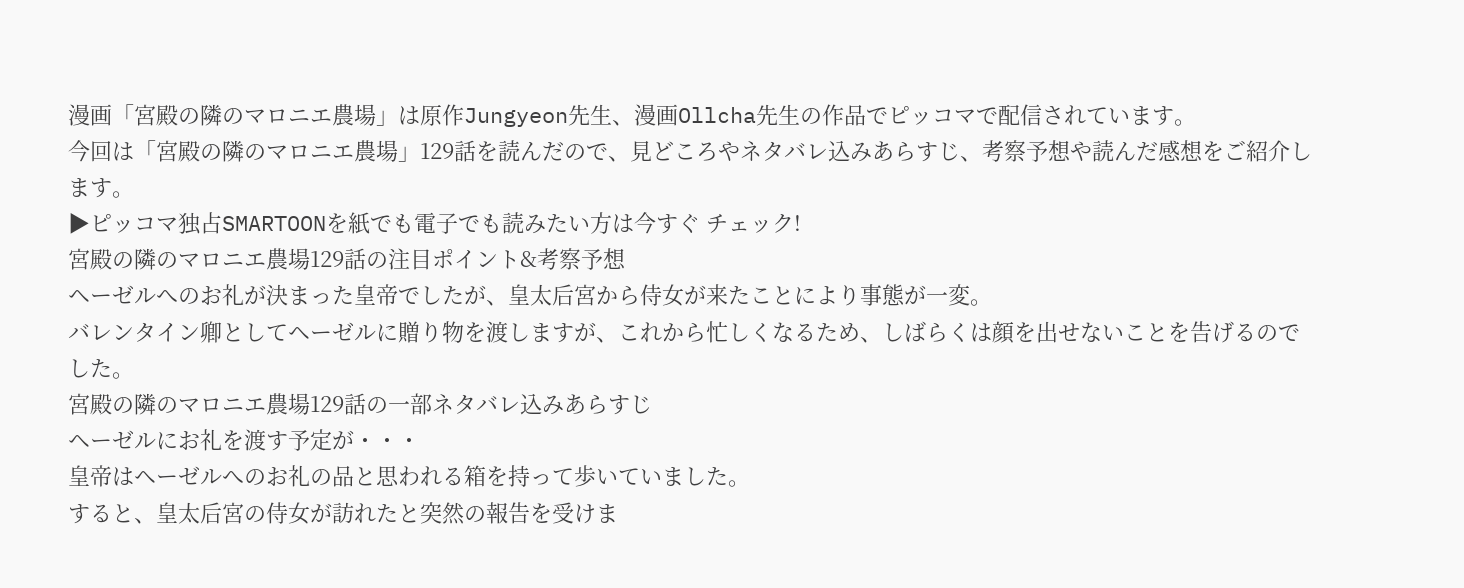漫画「宮殿の隣のマロニエ農場」は原作Jungyeon先生、漫画Ollcha先生の作品でピッコマで配信されています。
今回は「宮殿の隣のマロニエ農場」129話を読んだので、見どころやネタバレ込みあらすじ、考察予想や読んだ感想をご紹介します。
▶ピッコマ独占SMARTOONを紙でも電子でも読みたい方は今すぐ チェック!
宮殿の隣のマロニエ農場129話の注目ポイント&考察予想
ヘーゼルへのお礼が決まった皇帝でしたが、皇太后宮から侍女が来たことにより事態が一変。
バレンタイン卿としてヘーゼルに贈り物を渡しますが、これから忙しくなるため、しばらくは顔を出せないことを告げるのでした。
宮殿の隣のマロニエ農場129話の一部ネタバレ込みあらすじ
ヘーゼルにお礼を渡す予定が・・・
皇帝はヘーゼルへのお礼の品と思われる箱を持って歩いていました。
すると、皇太后宮の侍女が訪れたと突然の報告を受けま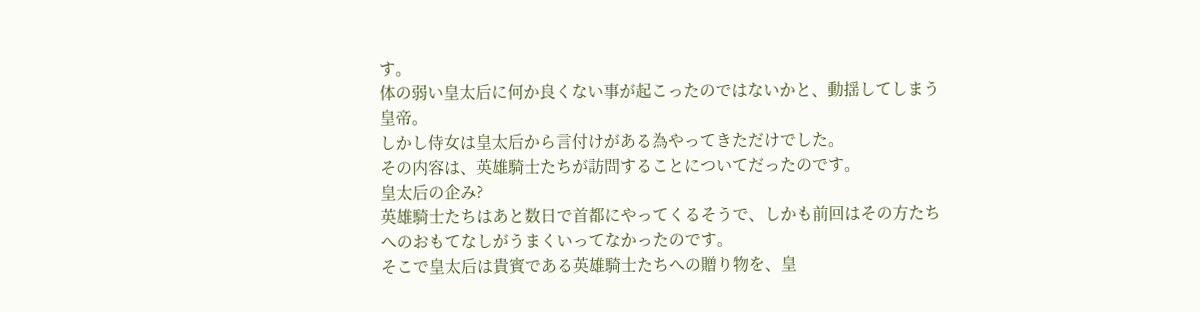す。
体の弱い皇太后に何か良くない事が起こったのではないかと、動揺してしまう皇帝。
しかし侍女は皇太后から言付けがある為やってきただけでした。
その内容は、英雄騎士たちが訪問することについてだったのです。
皇太后の企み?
英雄騎士たちはあと数日で首都にやってくるそうで、しかも前回はその方たちへのおもてなしがうまくいってなかったのです。
そこで皇太后は貴賓である英雄騎士たちへの贈り物を、皇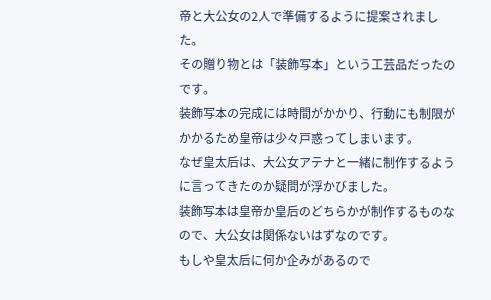帝と大公女の2人で準備するように提案されました。
その贈り物とは「装飾写本」という工芸品だったのです。
装飾写本の完成には時間がかかり、行動にも制限がかかるため皇帝は少々戸惑ってしまいます。
なぜ皇太后は、大公女アテナと一緒に制作するように言ってきたのか疑問が浮かびました。
装飾写本は皇帝か皇后のどちらかが制作するものなので、大公女は関係ないはずなのです。
もしや皇太后に何か企みがあるので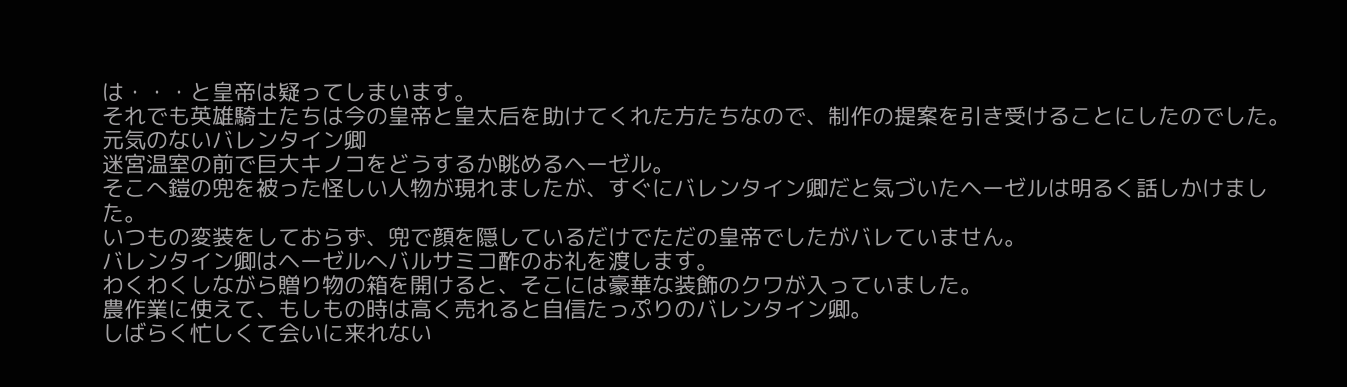は・・・と皇帝は疑ってしまいます。
それでも英雄騎士たちは今の皇帝と皇太后を助けてくれた方たちなので、制作の提案を引き受けることにしたのでした。
元気のないバレンタイン卿
迷宮温室の前で巨大キノコをどうするか眺めるヘーゼル。
そこへ鎧の兜を被った怪しい人物が現れましたが、すぐにバレンタイン卿だと気づいたヘーゼルは明るく話しかけました。
いつもの変装をしておらず、兜で顔を隠しているだけでただの皇帝でしたがバレていません。
バレンタイン卿はヘーゼルへバルサミコ酢のお礼を渡します。
わくわくしながら贈り物の箱を開けると、そこには豪華な装飾のクワが入っていました。
農作業に使えて、もしもの時は高く売れると自信たっぷりのバレンタイン卿。
しばらく忙しくて会いに来れない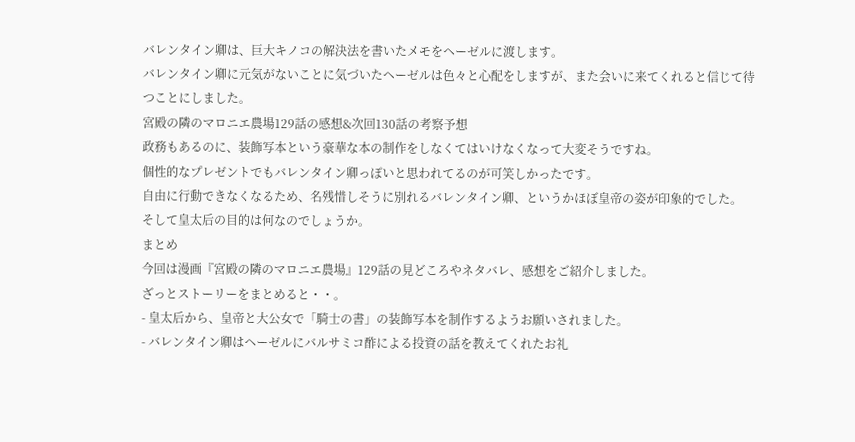バレンタイン卿は、巨大キノコの解決法を書いたメモをヘーゼルに渡します。
バレンタイン卿に元気がないことに気づいたヘーゼルは色々と心配をしますが、また会いに来てくれると信じて待つことにしました。
宮殿の隣のマロニエ農場129話の感想&次回130話の考察予想
政務もあるのに、装飾写本という豪華な本の制作をしなくてはいけなくなって大変そうですね。
個性的なプレゼントでもバレンタイン卿っぽいと思われてるのが可笑しかったです。
自由に行動できなくなるため、名残惜しそうに別れるバレンタイン卿、というかほぼ皇帝の姿が印象的でした。
そして皇太后の目的は何なのでしょうか。
まとめ
今回は漫画『宮殿の隣のマロニエ農場』129話の見どころやネタバレ、感想をご紹介しました。
ざっとストーリーをまとめると・・。
- 皇太后から、皇帝と大公女で「騎士の書」の装飾写本を制作するようお願いされました。
- バレンタイン卿はヘーゼルにバルサミコ酢による投資の話を教えてくれたお礼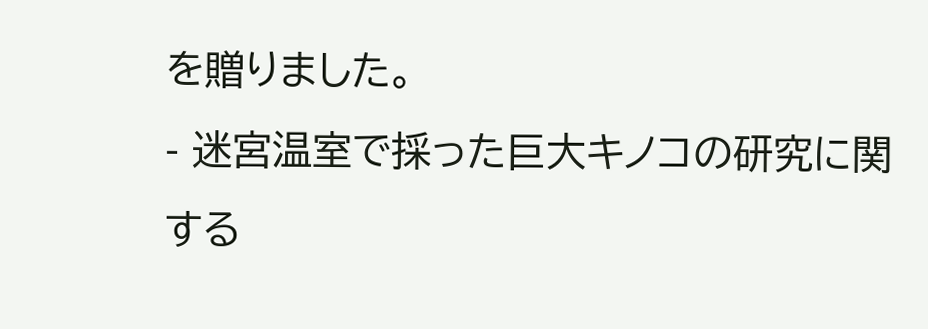を贈りました。
- 迷宮温室で採った巨大キノコの研究に関する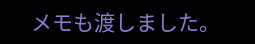メモも渡しました。